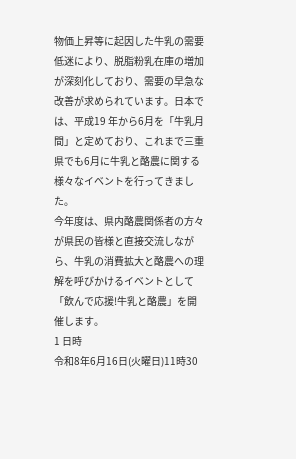物価上昇等に起因した牛乳の需要低迷により、脱脂粉乳在庫の増加が深刻化しており、需要の早急な改善が求められています。日本では、平成19 年から6月を「牛乳月間」と定めており、これまで三重県でも6月に牛乳と酪農に関する様々なイベントを行ってきました。
今年度は、県内酪農関係者の方々が県民の皆様と直接交流しながら、牛乳の消費拡大と酪農への理解を呼びかけるイベントとして「飲んで応援!牛乳と酪農」を開催します。
1 日時
令和8年6月16日(火曜日)11時30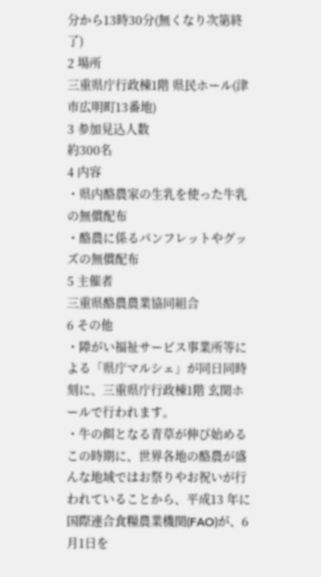分から13時30分(無くなり次第終了)
2 場所
三重県庁行政棟1階 県民ホール(津市広明町13番地)
3 参加見込人数
約300名
4 内容
・県内酪農家の生乳を使った牛乳の無償配布
・酪農に係るパンフレットやグッズの無償配布
5 主催者
三重県酪農農業協同組合
6 その他
・障がい福祉サービス事業所等による「県庁マルシェ」が同日同時刻に、三重県庁行政棟1階 玄関ホ
ールで行われます。
・牛の餌となる青草が伸び始めるこの時期に、世界各地の酪農が盛んな地域ではお祭りやお祝いが行
われていることから、平成13 年に国際連合食糧農業機関(FAO)が、6月1日を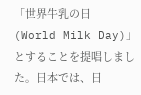「世界牛乳の日
(World Milk Day)」とすることを提唱しました。日本では、日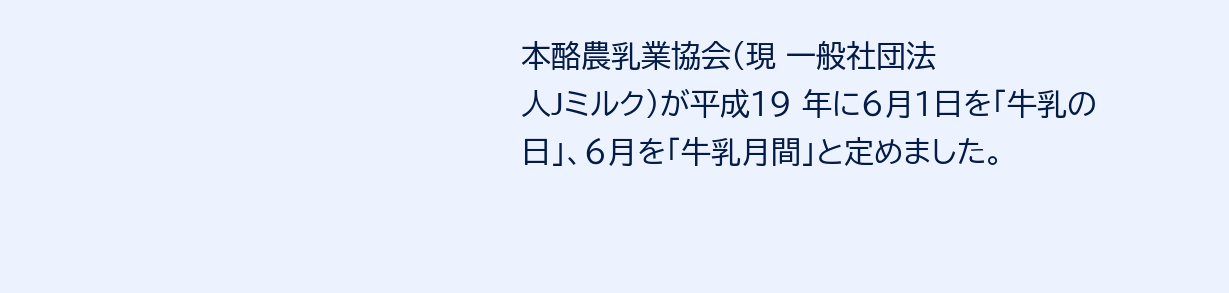本酪農乳業協会(現 一般社団法
人Jミルク)が平成19 年に6月1日を「牛乳の日」、6月を「牛乳月間」と定めました。